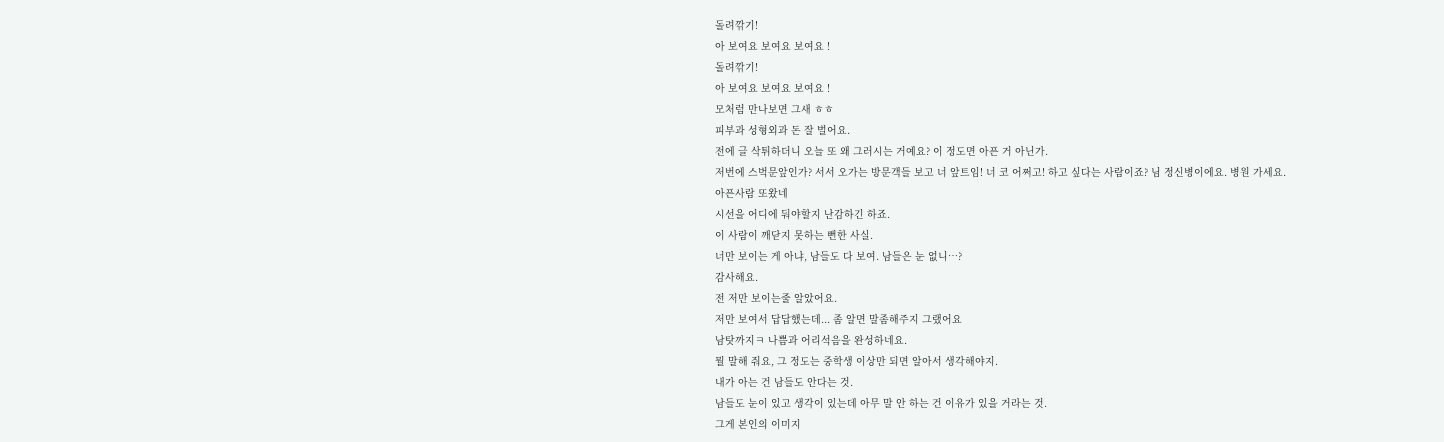돌려깎기!
아 보여요 보여요 보여요 !
돌려깎기!
아 보여요 보여요 보여요 !
모처럼 만나보면 그새 ㅎㅎ
피부과 성형외과 돈 잘 벌어요.
전에 글 삭튀하더니 오늘 또 왜 그러시는 거예요? 이 정도면 아픈 거 아닌가.
저번에 스벅문앞인가? 서서 오가는 방문객들 보고 너 앞트임! 너 코 어쩌고! 하고 싶다는 사람이죠? 님 정신병이에요. 병원 가세요.
아픈사람 또왔네
시선을 어디에 둬야할지 난감하긴 하죠.
이 사람이 깨닫지 못하는 뻔한 사실.
너만 보이는 게 아냐, 남들도 다 보여. 남들은 눈 없니…?
감사해요.
전 저만 보이는줄 알았어요.
저만 보여서 답답했는데... 좀 알면 말좀해주지 그랬어요
남탓까지ㅋ 나쁨과 어리석음을 완성하네요.
뭘 말해 줘요, 그 정도는 중학생 이상만 되면 알아서 생각해야지.
내가 아는 건 남들도 안다는 것.
남들도 눈이 있고 생각이 있는데 아무 말 안 하는 건 이유가 있을 거라는 것.
그게 본인의 이미지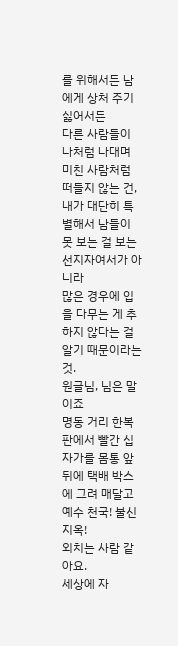를 위해서든 남에게 상처 주기 싫어서든
다른 사람들이 나처럼 나대며 미친 사람처럼 떠들지 않는 건, 내가 대단히 특별해서 남들이 못 보는 걸 보는 선지자여서가 아니라
많은 경우에 입을 다무는 게 추하지 않다는 걸 알기 때문이라는 것.
원글님, 님은 말이죠
명동 거리 한복판에서 빨간 십자가를 몸통 앞뒤에 택배 박스에 그려 매달고
예수 천국! 불신 지옥!
외치는 사람 같아요.
세상에 자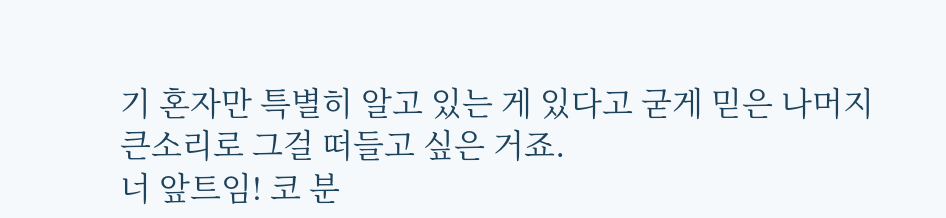기 혼자만 특별히 알고 있는 게 있다고 굳게 믿은 나머지
큰소리로 그걸 떠들고 싶은 거죠.
너 앞트임! 코 분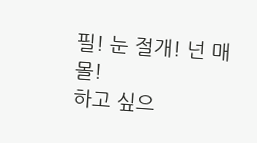필! 눈 절개! 넌 매몰!
하고 싶으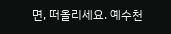면, 떠올리세요. 예수천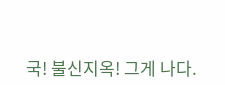국! 불신지옥! 그게 나다.